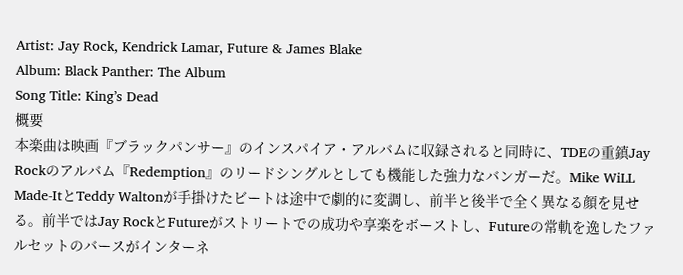Artist: Jay Rock, Kendrick Lamar, Future & James Blake
Album: Black Panther: The Album
Song Title: King’s Dead
概要
本楽曲は映画『ブラックパンサー』のインスパイア・アルバムに収録されると同時に、TDEの重鎮Jay Rockのアルバム『Redemption』のリードシングルとしても機能した強力なバンガーだ。Mike WiLL Made-ItとTeddy Waltonが手掛けたビートは途中で劇的に変調し、前半と後半で全く異なる顔を見せる。前半ではJay RockとFutureがストリートでの成功や享楽をボーストし、Futureの常軌を逸したファルセットのバースがインターネ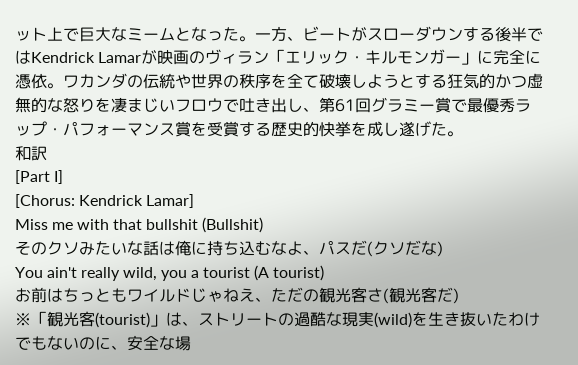ット上で巨大なミームとなった。一方、ビートがスローダウンする後半ではKendrick Lamarが映画のヴィラン「エリック・キルモンガー」に完全に憑依。ワカンダの伝統や世界の秩序を全て破壊しようとする狂気的かつ虚無的な怒りを凄まじいフロウで吐き出し、第61回グラミー賞で最優秀ラップ・パフォーマンス賞を受賞する歴史的快挙を成し遂げた。
和訳
[Part I]
[Chorus: Kendrick Lamar]
Miss me with that bullshit (Bullshit)
そのクソみたいな話は俺に持ち込むなよ、パスだ(クソだな)
You ain't really wild, you a tourist (A tourist)
お前はちっともワイルドじゃねえ、ただの観光客さ(観光客だ)
※「観光客(tourist)」は、ストリートの過酷な現実(wild)を生き抜いたわけでもないのに、安全な場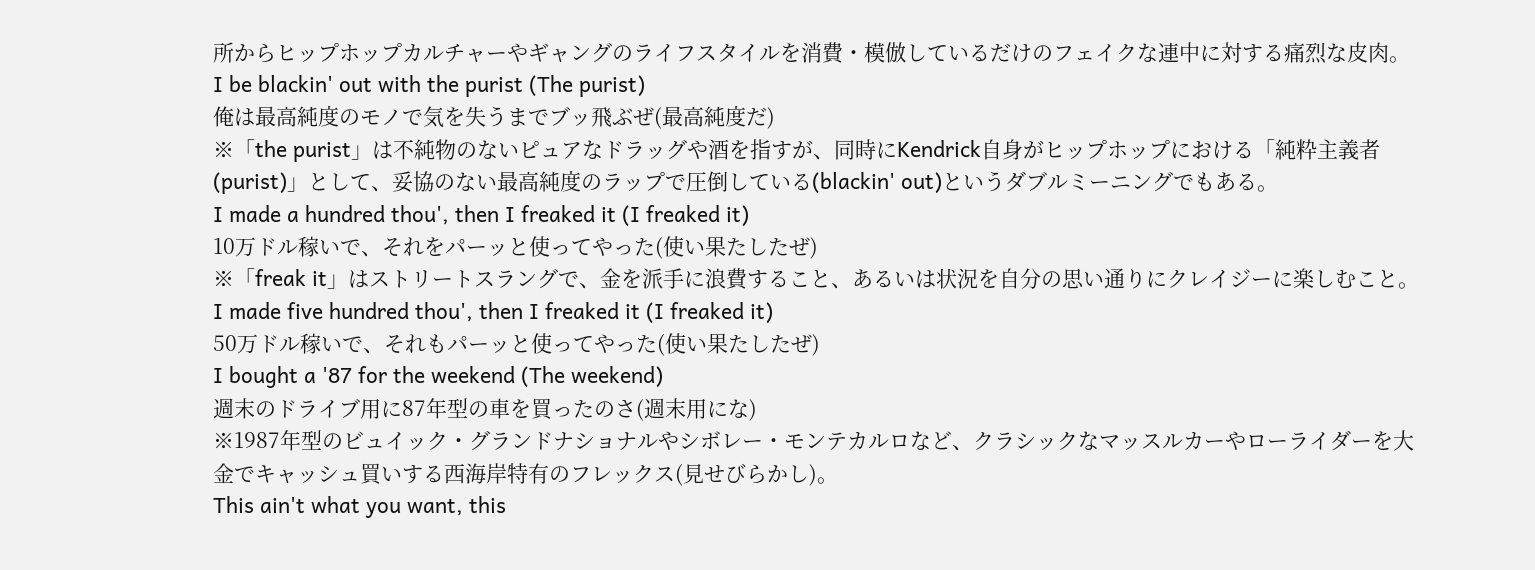所からヒップホップカルチャーやギャングのライフスタイルを消費・模倣しているだけのフェイクな連中に対する痛烈な皮肉。
I be blackin' out with the purist (The purist)
俺は最高純度のモノで気を失うまでブッ飛ぶぜ(最高純度だ)
※「the purist」は不純物のないピュアなドラッグや酒を指すが、同時にKendrick自身がヒップホップにおける「純粋主義者(purist)」として、妥協のない最高純度のラップで圧倒している(blackin' out)というダブルミーニングでもある。
I made a hundred thou', then I freaked it (I freaked it)
10万ドル稼いで、それをパーッと使ってやった(使い果たしたぜ)
※「freak it」はストリートスラングで、金を派手に浪費すること、あるいは状況を自分の思い通りにクレイジーに楽しむこと。
I made five hundred thou', then I freaked it (I freaked it)
50万ドル稼いで、それもパーッと使ってやった(使い果たしたぜ)
I bought a '87 for the weekend (The weekend)
週末のドライブ用に87年型の車を買ったのさ(週末用にな)
※1987年型のビュイック・グランドナショナルやシボレー・モンテカルロなど、クラシックなマッスルカーやローライダーを大金でキャッシュ買いする西海岸特有のフレックス(見せびらかし)。
This ain't what you want, this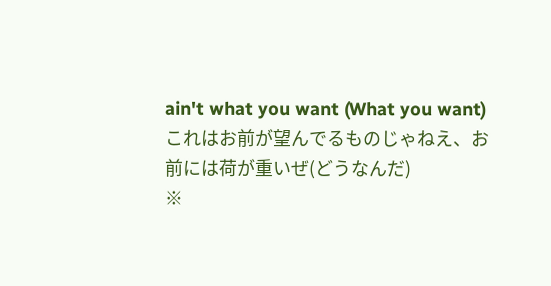ain't what you want (What you want)
これはお前が望んでるものじゃねえ、お前には荷が重いぜ(どうなんだ)
※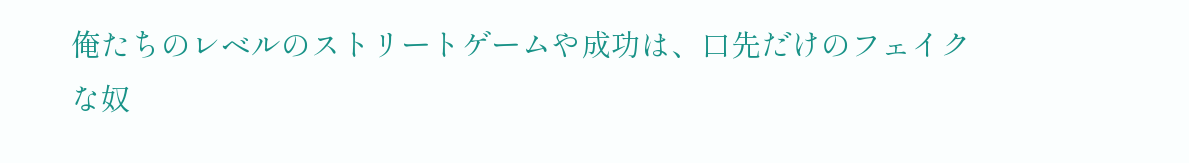俺たちのレベルのストリートゲームや成功は、口先だけのフェイクな奴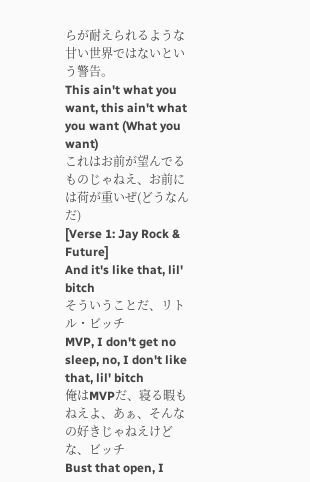らが耐えられるような甘い世界ではないという警告。
This ain't what you want, this ain't what you want (What you want)
これはお前が望んでるものじゃねえ、お前には荷が重いぜ(どうなんだ)
[Verse 1: Jay Rock & Future]
And it's like that, lil' bitch
そういうことだ、リトル・ビッチ
MVP, I don't get no sleep, no, I don't like that, lil' bitch
俺はMVPだ、寝る暇もねえよ、あぁ、そんなの好きじゃねえけどな、ビッチ
Bust that open, I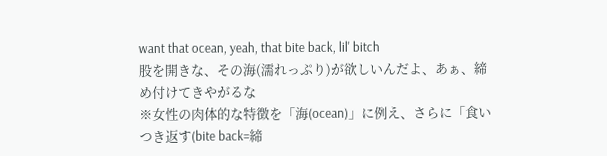want that ocean, yeah, that bite back, lil' bitch
股を開きな、その海(濡れっぷり)が欲しいんだよ、あぁ、締め付けてきやがるな
※女性の肉体的な特徴を「海(ocean)」に例え、さらに「食いつき返す(bite back=締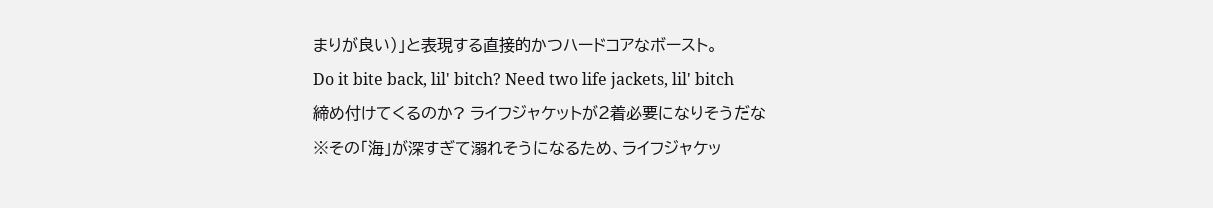まりが良い)」と表現する直接的かつハードコアなボースト。
Do it bite back, lil' bitch? Need two life jackets, lil' bitch
締め付けてくるのか? ライフジャケットが2着必要になりそうだな
※その「海」が深すぎて溺れそうになるため、ライフジャケッ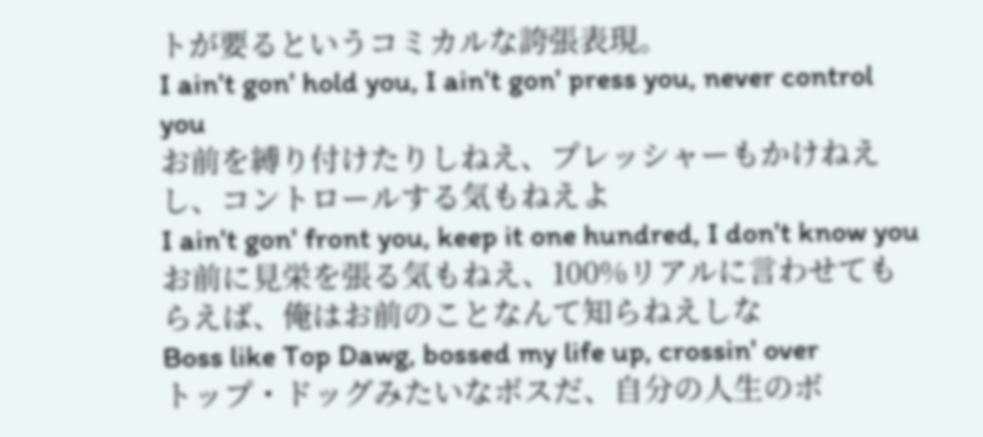トが要るというコミカルな誇張表現。
I ain't gon' hold you, I ain't gon' press you, never control you
お前を縛り付けたりしねえ、プレッシャーもかけねえし、コントロールする気もねえよ
I ain't gon' front you, keep it one hundred, I don't know you
お前に見栄を張る気もねえ、100%リアルに言わせてもらえば、俺はお前のことなんて知らねえしな
Boss like Top Dawg, bossed my life up, crossin' over
トップ・ドッグみたいなボスだ、自分の人生のボ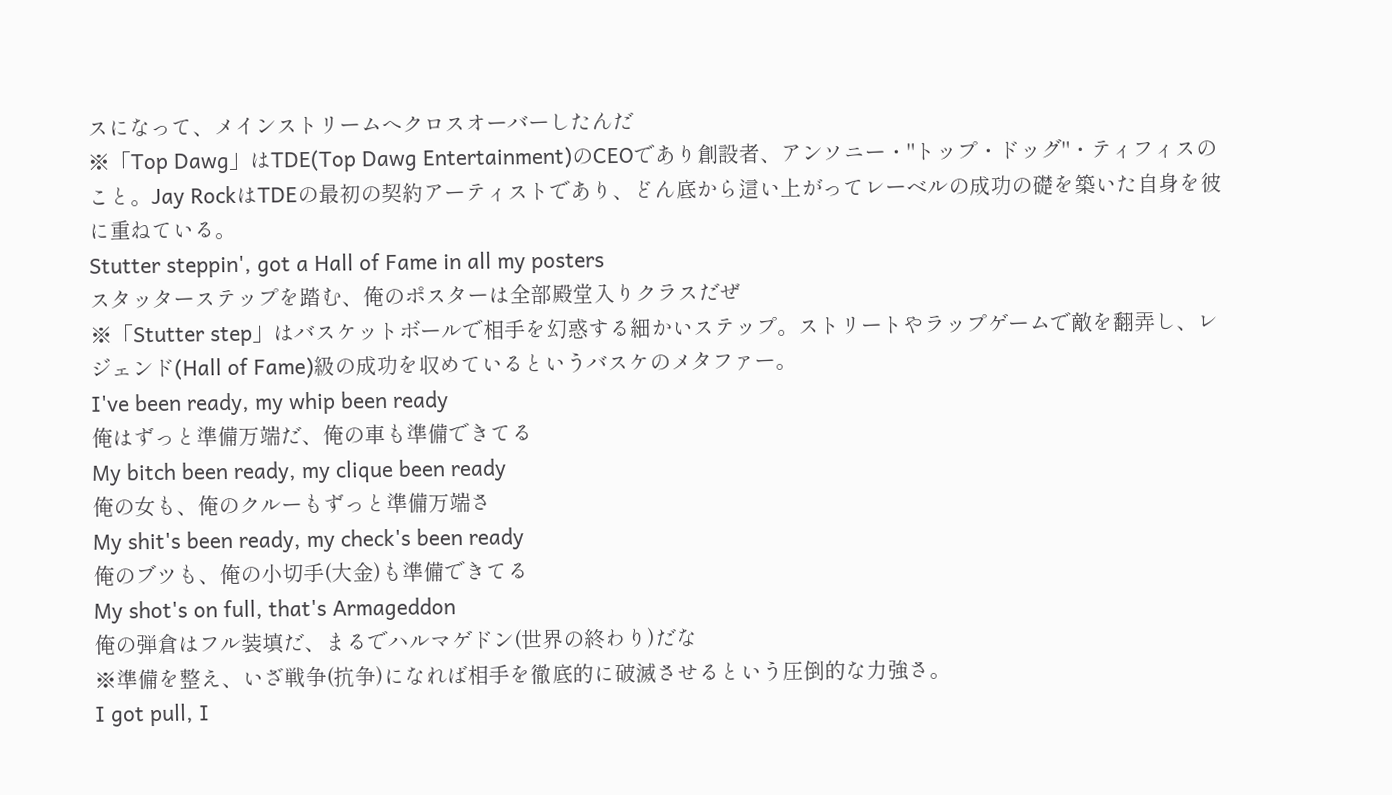スになって、メインストリームへクロスオーバーしたんだ
※「Top Dawg」はTDE(Top Dawg Entertainment)のCEOであり創設者、アンソニー・"トップ・ドッグ"・ティフィスのこと。Jay RockはTDEの最初の契約アーティストであり、どん底から這い上がってレーベルの成功の礎を築いた自身を彼に重ねている。
Stutter steppin', got a Hall of Fame in all my posters
スタッターステップを踏む、俺のポスターは全部殿堂入りクラスだぜ
※「Stutter step」はバスケットボールで相手を幻惑する細かいステップ。ストリートやラップゲームで敵を翻弄し、レジェンド(Hall of Fame)級の成功を収めているというバスケのメタファー。
I've been ready, my whip been ready
俺はずっと準備万端だ、俺の車も準備できてる
My bitch been ready, my clique been ready
俺の女も、俺のクルーもずっと準備万端さ
My shit's been ready, my check's been ready
俺のブツも、俺の小切手(大金)も準備できてる
My shot's on full, that's Armageddon
俺の弾倉はフル装填だ、まるでハルマゲドン(世界の終わり)だな
※準備を整え、いざ戦争(抗争)になれば相手を徹底的に破滅させるという圧倒的な力強さ。
I got pull, I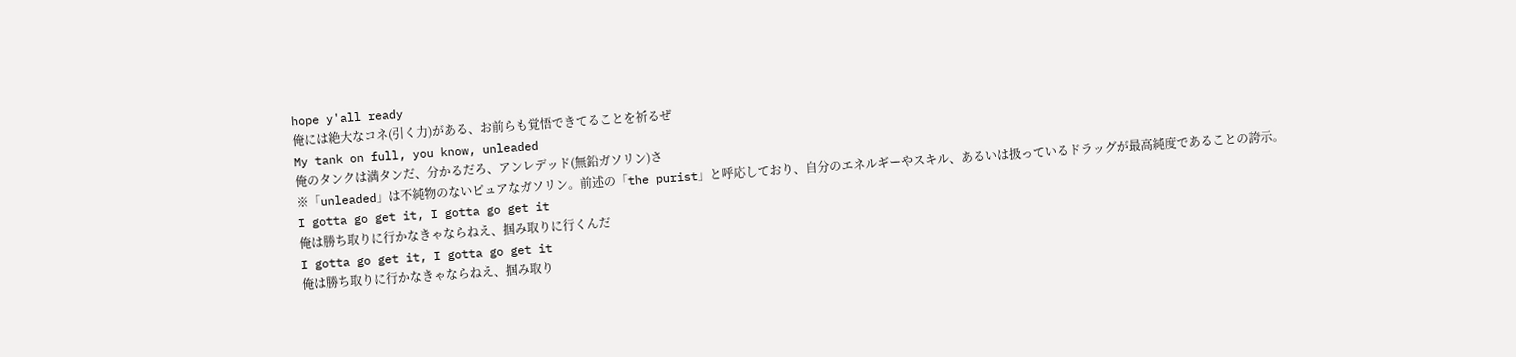hope y'all ready
俺には絶大なコネ(引く力)がある、お前らも覚悟できてることを祈るぜ
My tank on full, you know, unleaded
俺のタンクは満タンだ、分かるだろ、アンレデッド(無鉛ガソリン)さ
※「unleaded」は不純物のないピュアなガソリン。前述の「the purist」と呼応しており、自分のエネルギーやスキル、あるいは扱っているドラッグが最高純度であることの誇示。
I gotta go get it, I gotta go get it
俺は勝ち取りに行かなきゃならねえ、掴み取りに行くんだ
I gotta go get it, I gotta go get it
俺は勝ち取りに行かなきゃならねえ、掴み取り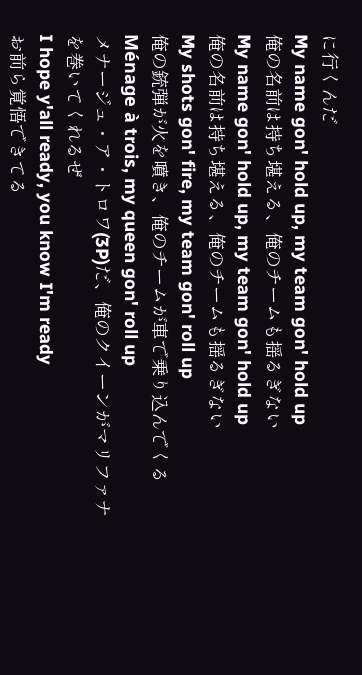に行くんだ
My name gon' hold up, my team gon' hold up
俺の名前は持ち堪える、俺のチームも揺るぎない
My name gon' hold up, my team gon' hold up
俺の名前は持ち堪える、俺のチームも揺るぎない
My shots gon' fire, my team gon' roll up
俺の銃弾が火を噴き、俺のチームが車で乗り込んでくる
Ménage à trois, my queen gon' roll up
メナージュ・ア・トロワ(3P)だ、俺のクイーンがマリファナを巻いてくれるぜ
I hope y'all ready, you know I'm ready
お前ら覚悟できてる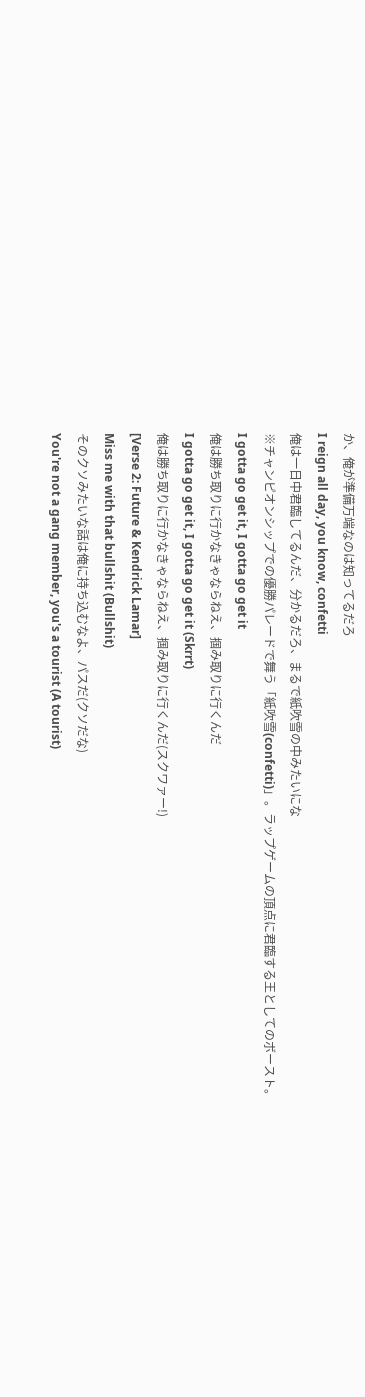か、俺が準備万端なのは知ってるだろ
I reign all day, you know, confetti
俺は一日中君臨してるんだ、分かるだろ、まるで紙吹雪の中みたいにな
※チャンピオンシップでの優勝パレードで舞う「紙吹雪(confetti)」。ラップゲームの頂点に君臨する王としてのボースト。
I gotta go get it, I gotta go get it
俺は勝ち取りに行かなきゃならねえ、掴み取りに行くんだ
I gotta go get it, I gotta go get it (Skrrt)
俺は勝ち取りに行かなきゃならねえ、掴み取りに行くんだ(スクワァー!)
[Verse 2: Future & Kendrick Lamar]
Miss me with that bullshit (Bullshit)
そのクソみたいな話は俺に持ち込むなよ、パスだ(クソだな)
You're not a gang member, you's a tourist (A tourist)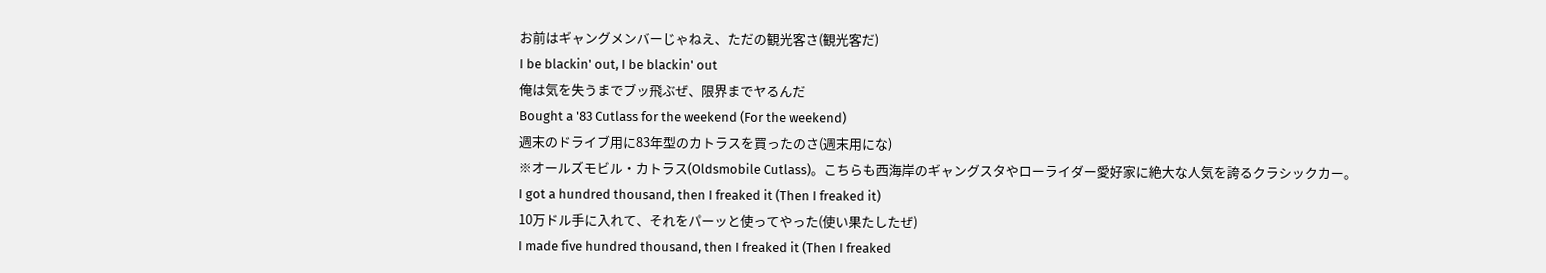お前はギャングメンバーじゃねえ、ただの観光客さ(観光客だ)
I be blackin' out, I be blackin' out
俺は気を失うまでブッ飛ぶぜ、限界までヤるんだ
Bought a '83 Cutlass for the weekend (For the weekend)
週末のドライブ用に83年型のカトラスを買ったのさ(週末用にな)
※オールズモビル・カトラス(Oldsmobile Cutlass)。こちらも西海岸のギャングスタやローライダー愛好家に絶大な人気を誇るクラシックカー。
I got a hundred thousand, then I freaked it (Then I freaked it)
10万ドル手に入れて、それをパーッと使ってやった(使い果たしたぜ)
I made five hundred thousand, then I freaked it (Then I freaked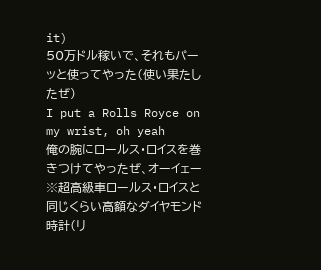it)
50万ドル稼いで、それもパーッと使ってやった(使い果たしたぜ)
I put a Rolls Royce on my wrist, oh yeah
俺の腕にロールス・ロイスを巻きつけてやったぜ、オーイェー
※超高級車ロールス・ロイスと同じくらい高額なダイヤモンド時計(リ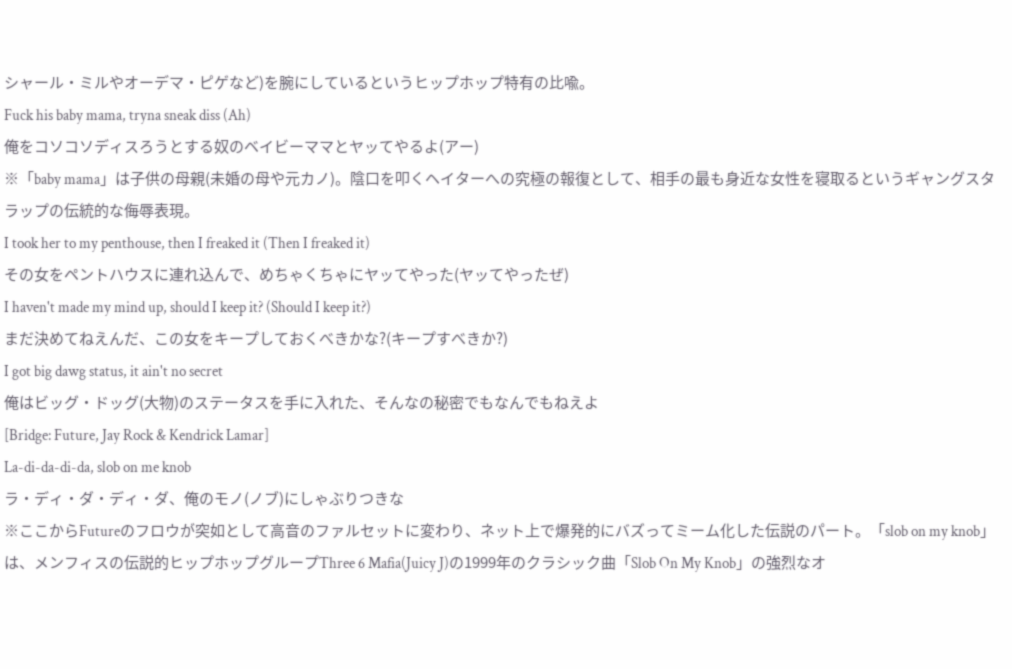シャール・ミルやオーデマ・ピゲなど)を腕にしているというヒップホップ特有の比喩。
Fuck his baby mama, tryna sneak diss (Ah)
俺をコソコソディスろうとする奴のベイビーママとヤッてやるよ(アー)
※「baby mama」は子供の母親(未婚の母や元カノ)。陰口を叩くヘイターへの究極の報復として、相手の最も身近な女性を寝取るというギャングスタラップの伝統的な侮辱表現。
I took her to my penthouse, then I freaked it (Then I freaked it)
その女をペントハウスに連れ込んで、めちゃくちゃにヤッてやった(ヤッてやったぜ)
I haven't made my mind up, should I keep it? (Should I keep it?)
まだ決めてねえんだ、この女をキープしておくべきかな?(キープすべきか?)
I got big dawg status, it ain't no secret
俺はビッグ・ドッグ(大物)のステータスを手に入れた、そんなの秘密でもなんでもねえよ
[Bridge: Future, Jay Rock & Kendrick Lamar]
La-di-da-di-da, slob on me knob
ラ・ディ・ダ・ディ・ダ、俺のモノ(ノブ)にしゃぶりつきな
※ここからFutureのフロウが突如として高音のファルセットに変わり、ネット上で爆発的にバズってミーム化した伝説のパート。「slob on my knob」は、メンフィスの伝説的ヒップホップグループThree 6 Mafia(Juicy J)の1999年のクラシック曲「Slob On My Knob」の強烈なオ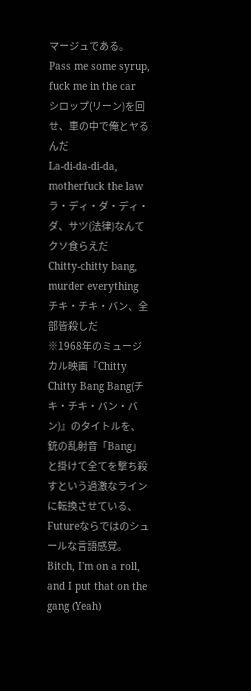マージュである。
Pass me some syrup, fuck me in the car
シロップ(リーン)を回せ、車の中で俺とヤるんだ
La-di-da-di-da, motherfuck the law
ラ・ディ・ダ・ディ・ダ、サツ(法律)なんてクソ食らえだ
Chitty-chitty bang, murder everything
チキ・チキ・バン、全部皆殺しだ
※1968年のミュージカル映画『Chitty Chitty Bang Bang(チキ・チキ・バン・バン)』のタイトルを、銃の乱射音「Bang」と掛けて全てを撃ち殺すという過激なラインに転換させている、Futureならではのシュールな言語感覚。
Bitch, I'm on a roll, and I put that on the gang (Yeah)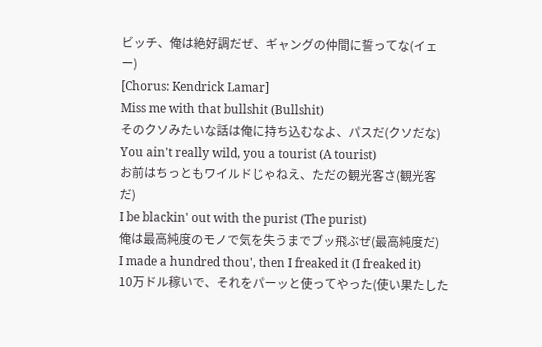ビッチ、俺は絶好調だぜ、ギャングの仲間に誓ってな(イェー)
[Chorus: Kendrick Lamar]
Miss me with that bullshit (Bullshit)
そのクソみたいな話は俺に持ち込むなよ、パスだ(クソだな)
You ain't really wild, you a tourist (A tourist)
お前はちっともワイルドじゃねえ、ただの観光客さ(観光客だ)
I be blackin' out with the purist (The purist)
俺は最高純度のモノで気を失うまでブッ飛ぶぜ(最高純度だ)
I made a hundred thou', then I freaked it (I freaked it)
10万ドル稼いで、それをパーッと使ってやった(使い果たした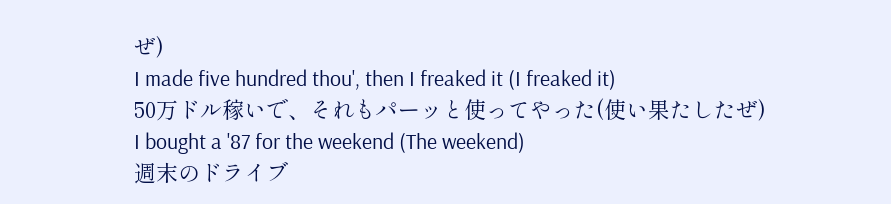ぜ)
I made five hundred thou', then I freaked it (I freaked it)
50万ドル稼いで、それもパーッと使ってやった(使い果たしたぜ)
I bought a '87 for the weekend (The weekend)
週末のドライブ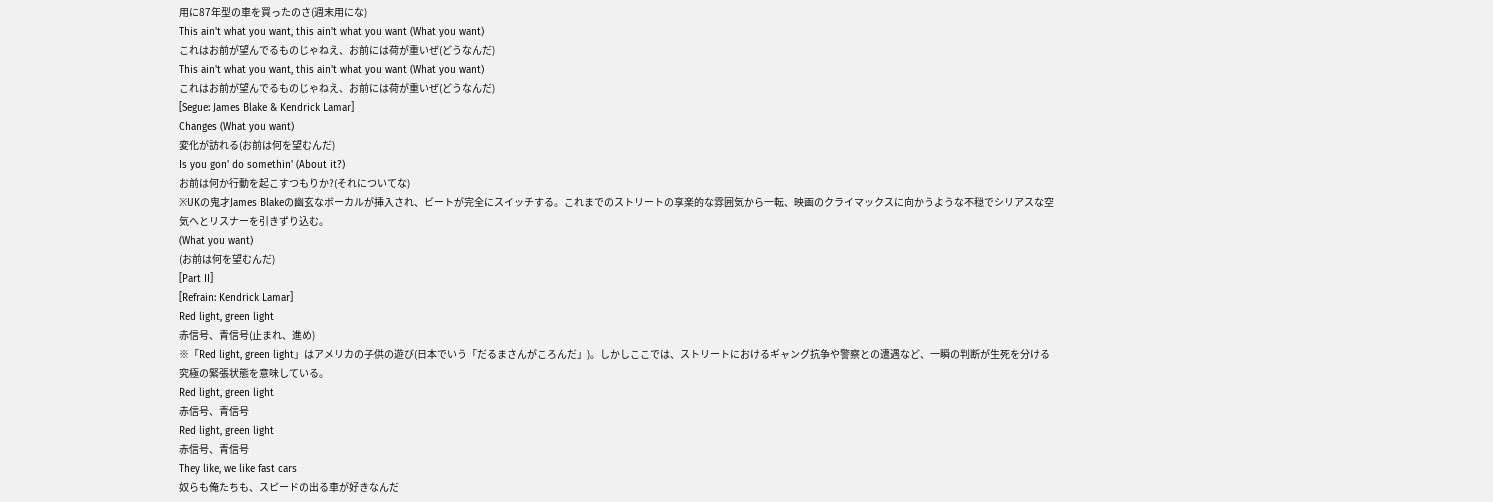用に87年型の車を買ったのさ(週末用にな)
This ain't what you want, this ain't what you want (What you want)
これはお前が望んでるものじゃねえ、お前には荷が重いぜ(どうなんだ)
This ain't what you want, this ain't what you want (What you want)
これはお前が望んでるものじゃねえ、お前には荷が重いぜ(どうなんだ)
[Segue: James Blake & Kendrick Lamar]
Changes (What you want)
変化が訪れる(お前は何を望むんだ)
Is you gon' do somethin' (About it?)
お前は何か行動を起こすつもりか?(それについてな)
※UKの鬼才James Blakeの幽玄なボーカルが挿入され、ビートが完全にスイッチする。これまでのストリートの享楽的な雰囲気から一転、映画のクライマックスに向かうような不穏でシリアスな空気へとリスナーを引きずり込む。
(What you want)
(お前は何を望むんだ)
[Part II]
[Refrain: Kendrick Lamar]
Red light, green light
赤信号、青信号(止まれ、進め)
※「Red light, green light」はアメリカの子供の遊び(日本でいう「だるまさんがころんだ」)。しかしここでは、ストリートにおけるギャング抗争や警察との遭遇など、一瞬の判断が生死を分ける究極の緊張状態を意味している。
Red light, green light
赤信号、青信号
Red light, green light
赤信号、青信号
They like, we like fast cars
奴らも俺たちも、スピードの出る車が好きなんだ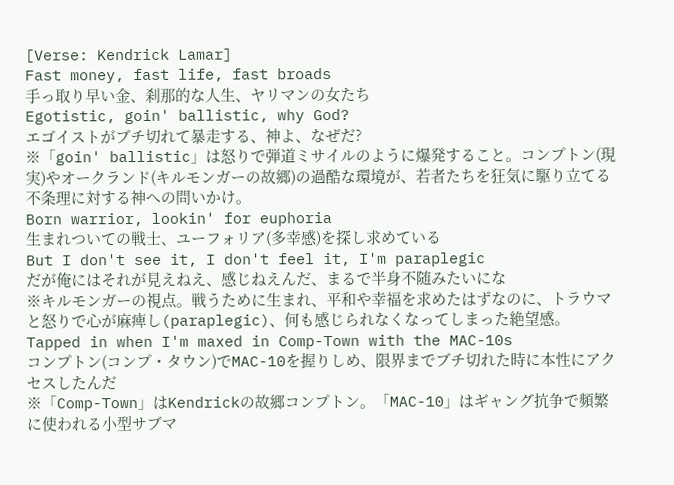[Verse: Kendrick Lamar]
Fast money, fast life, fast broads
手っ取り早い金、刹那的な人生、ヤリマンの女たち
Egotistic, goin' ballistic, why God?
エゴイストがブチ切れて暴走する、神よ、なぜだ?
※「goin' ballistic」は怒りで弾道ミサイルのように爆発すること。コンプトン(現実)やオークランド(キルモンガーの故郷)の過酷な環境が、若者たちを狂気に駆り立てる不条理に対する神への問いかけ。
Born warrior, lookin' for euphoria
生まれついての戦士、ユーフォリア(多幸感)を探し求めている
But I don't see it, I don't feel it, I'm paraplegic
だが俺にはそれが見えねえ、感じねえんだ、まるで半身不随みたいにな
※キルモンガーの視点。戦うために生まれ、平和や幸福を求めたはずなのに、トラウマと怒りで心が麻痺し(paraplegic)、何も感じられなくなってしまった絶望感。
Tapped in when I'm maxed in Comp-Town with the MAC-10s
コンプトン(コンプ・タウン)でMAC-10を握りしめ、限界までブチ切れた時に本性にアクセスしたんだ
※「Comp-Town」はKendrickの故郷コンプトン。「MAC-10」はギャング抗争で頻繁に使われる小型サブマ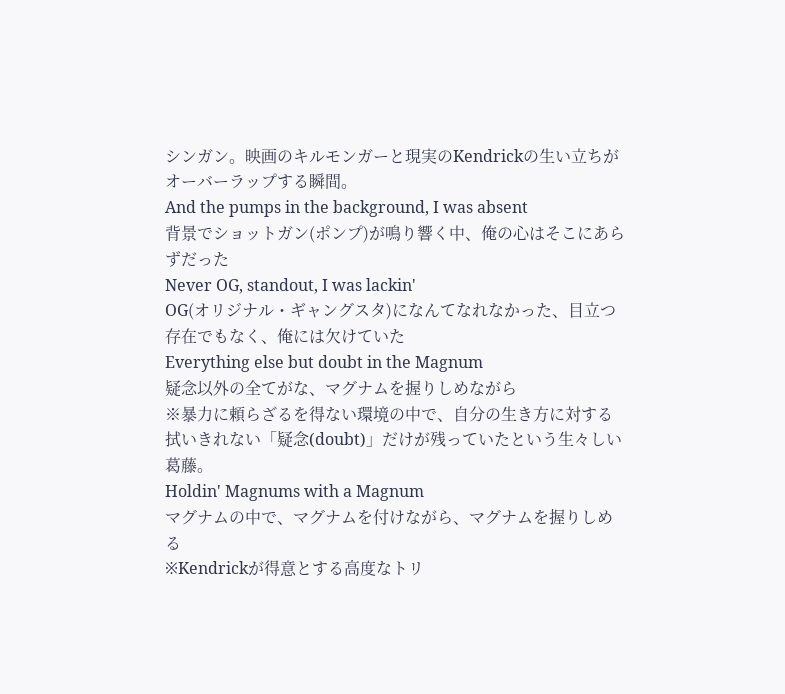シンガン。映画のキルモンガーと現実のKendrickの生い立ちがオーバーラップする瞬間。
And the pumps in the background, I was absent
背景でショットガン(ポンプ)が鳴り響く中、俺の心はそこにあらずだった
Never OG, standout, I was lackin'
OG(オリジナル・ギャングスタ)になんてなれなかった、目立つ存在でもなく、俺には欠けていた
Everything else but doubt in the Magnum
疑念以外の全てがな、マグナムを握りしめながら
※暴力に頼らざるを得ない環境の中で、自分の生き方に対する拭いきれない「疑念(doubt)」だけが残っていたという生々しい葛藤。
Holdin' Magnums with a Magnum
マグナムの中で、マグナムを付けながら、マグナムを握りしめる
※Kendrickが得意とする高度なトリ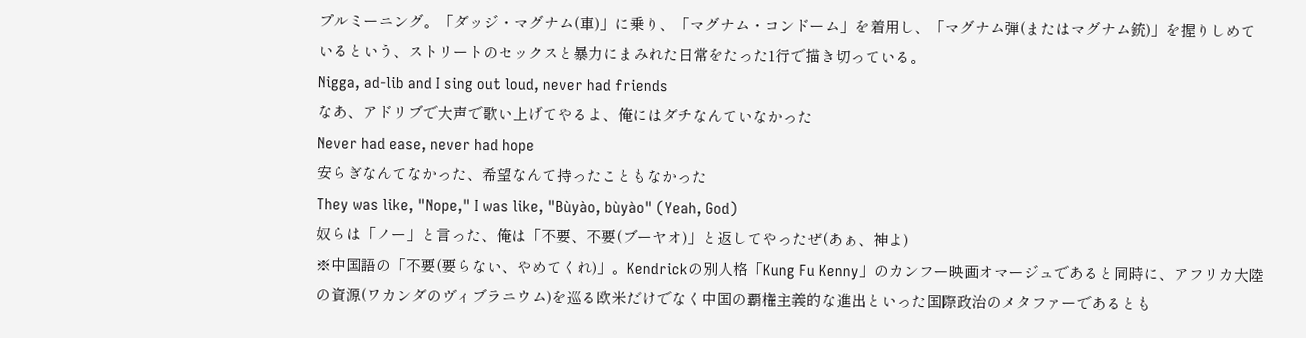プルミーニング。「ダッジ・マグナム(車)」に乗り、「マグナム・コンドーム」を着用し、「マグナム弾(またはマグナム銃)」を握りしめているという、ストリートのセックスと暴力にまみれた日常をたった1行で描き切っている。
Nigga, ad-lib and I sing out loud, never had friends
なあ、アドリブで大声で歌い上げてやるよ、俺にはダチなんていなかった
Never had ease, never had hope
安らぎなんてなかった、希望なんて持ったこともなかった
They was like, "Nope," I was like, "Bùyào, bùyào" (Yeah, God)
奴らは「ノー」と言った、俺は「不要、不要(ブーヤオ)」と返してやったぜ(あぁ、神よ)
※中国語の「不要(要らない、やめてくれ)」。Kendrickの別人格「Kung Fu Kenny」のカンフー映画オマージュであると同時に、アフリカ大陸の資源(ワカンダのヴィブラニウム)を巡る欧米だけでなく中国の覇権主義的な進出といった国際政治のメタファーであるとも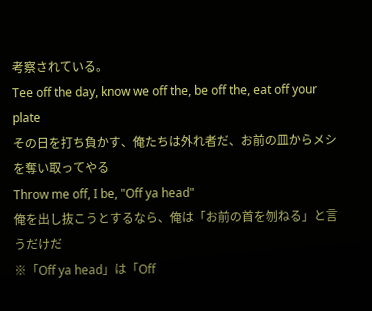考察されている。
Tee off the day, know we off the, be off the, eat off your plate
その日を打ち負かす、俺たちは外れ者だ、お前の皿からメシを奪い取ってやる
Throw me off, I be, "Off ya head"
俺を出し抜こうとするなら、俺は「お前の首を刎ねる」と言うだけだ
※「Off ya head」は「Off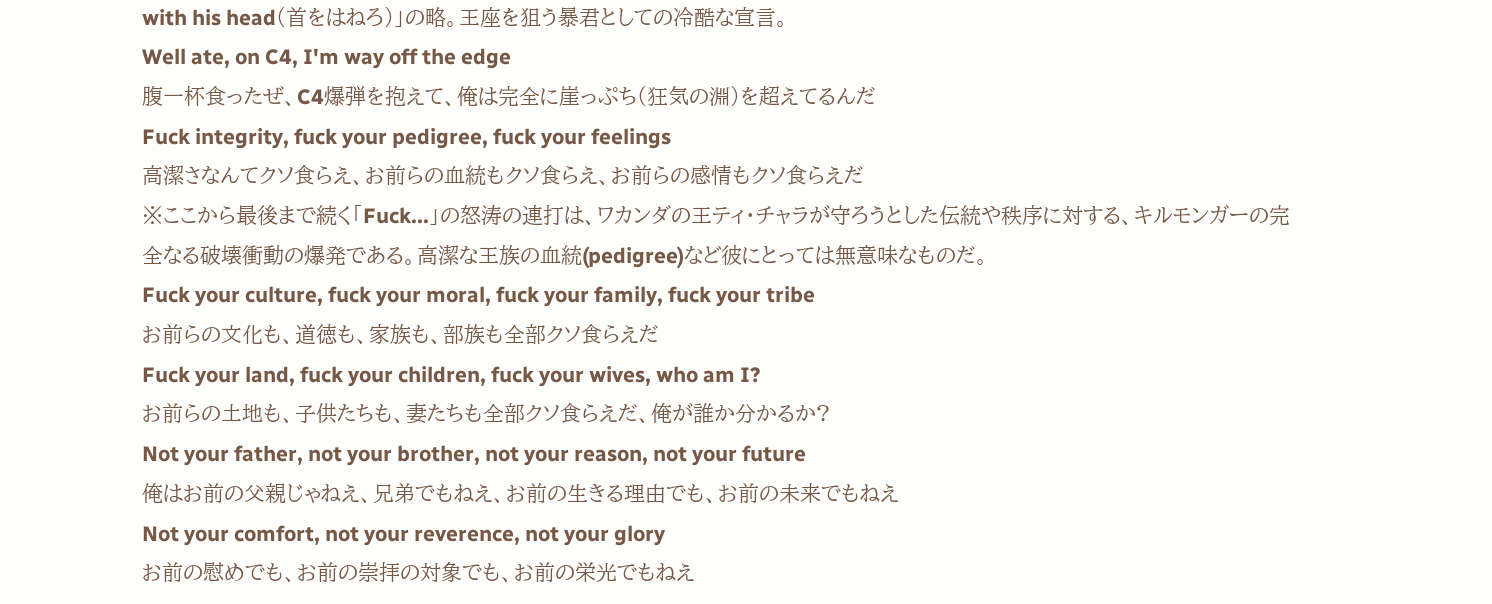with his head(首をはねろ)」の略。王座を狙う暴君としての冷酷な宣言。
Well ate, on C4, I'm way off the edge
腹一杯食ったぜ、C4爆弾を抱えて、俺は完全に崖っぷち(狂気の淵)を超えてるんだ
Fuck integrity, fuck your pedigree, fuck your feelings
高潔さなんてクソ食らえ、お前らの血統もクソ食らえ、お前らの感情もクソ食らえだ
※ここから最後まで続く「Fuck...」の怒涛の連打は、ワカンダの王ティ・チャラが守ろうとした伝統や秩序に対する、キルモンガーの完全なる破壊衝動の爆発である。高潔な王族の血統(pedigree)など彼にとっては無意味なものだ。
Fuck your culture, fuck your moral, fuck your family, fuck your tribe
お前らの文化も、道徳も、家族も、部族も全部クソ食らえだ
Fuck your land, fuck your children, fuck your wives, who am I?
お前らの土地も、子供たちも、妻たちも全部クソ食らえだ、俺が誰か分かるか?
Not your father, not your brother, not your reason, not your future
俺はお前の父親じゃねえ、兄弟でもねえ、お前の生きる理由でも、お前の未来でもねえ
Not your comfort, not your reverence, not your glory
お前の慰めでも、お前の崇拝の対象でも、お前の栄光でもねえ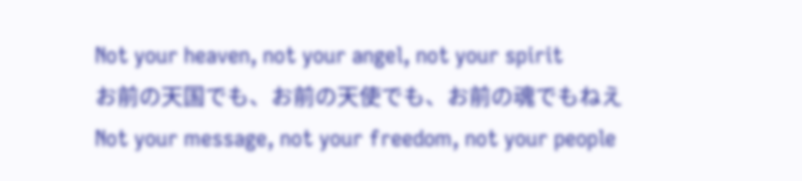Not your heaven, not your angel, not your spirit
お前の天国でも、お前の天使でも、お前の魂でもねえ
Not your message, not your freedom, not your people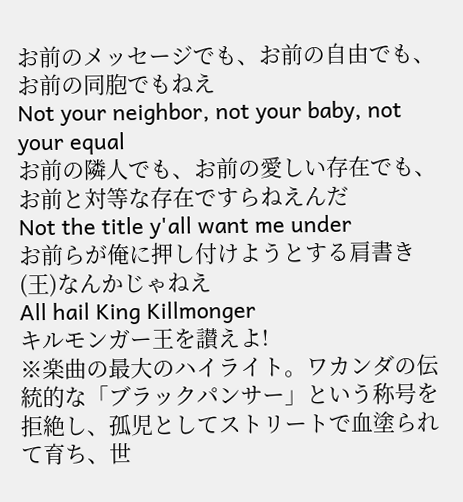お前のメッセージでも、お前の自由でも、お前の同胞でもねえ
Not your neighbor, not your baby, not your equal
お前の隣人でも、お前の愛しい存在でも、お前と対等な存在ですらねえんだ
Not the title y'all want me under
お前らが俺に押し付けようとする肩書き(王)なんかじゃねえ
All hail King Killmonger
キルモンガー王を讃えよ!
※楽曲の最大のハイライト。ワカンダの伝統的な「ブラックパンサー」という称号を拒絶し、孤児としてストリートで血塗られて育ち、世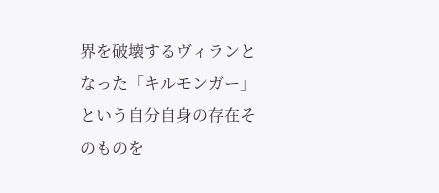界を破壊するヴィランとなった「キルモンガー」という自分自身の存在そのものを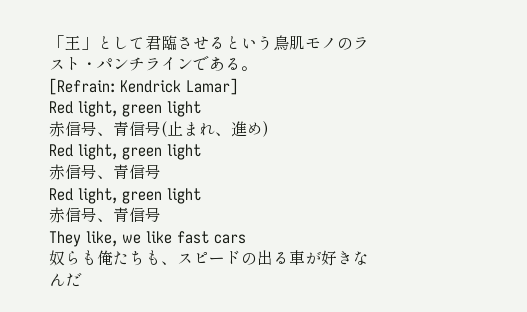「王」として君臨させるという鳥肌モノのラスト・パンチラインである。
[Refrain: Kendrick Lamar]
Red light, green light
赤信号、青信号(止まれ、進め)
Red light, green light
赤信号、青信号
Red light, green light
赤信号、青信号
They like, we like fast cars
奴らも俺たちも、スピードの出る車が好きなんだ